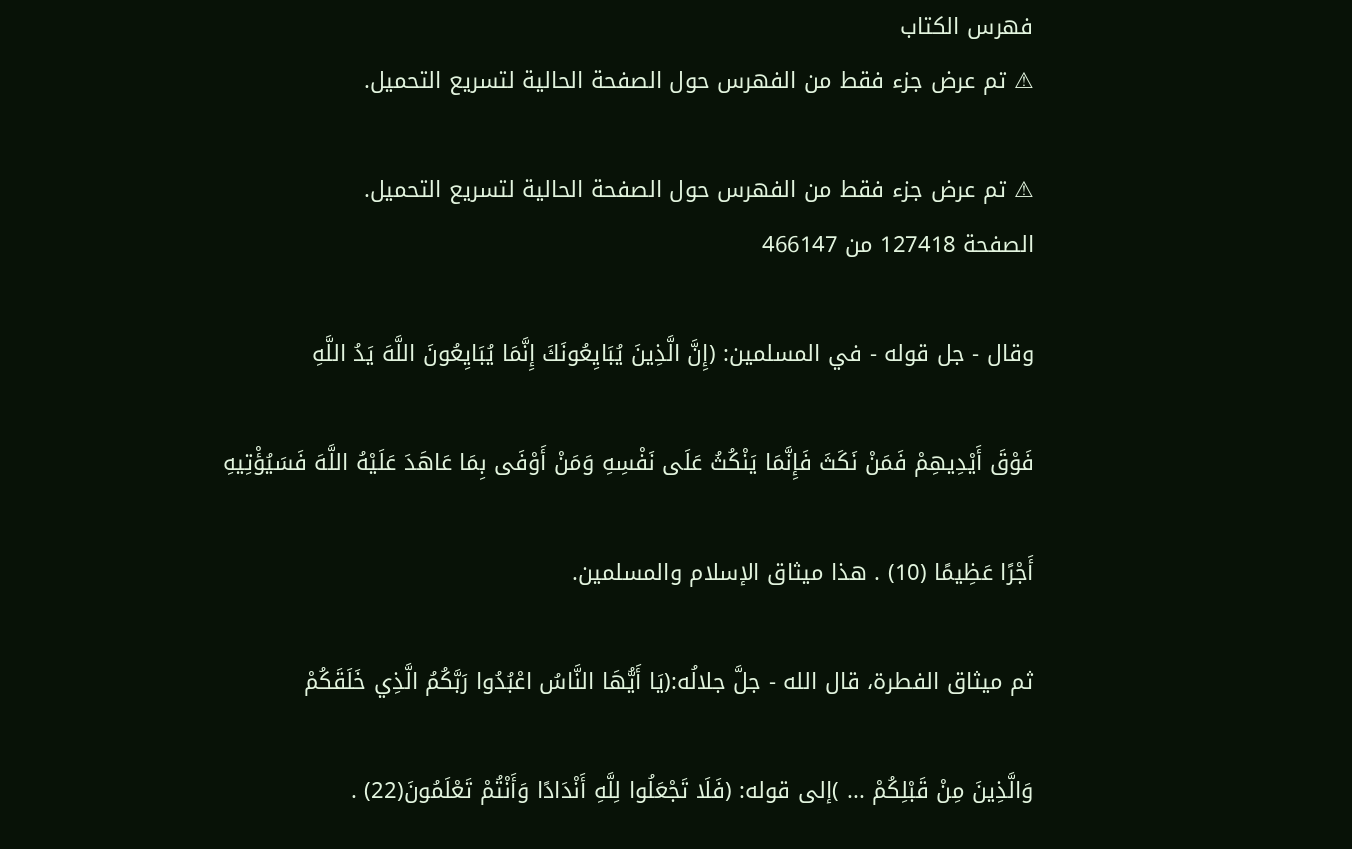فهرس الكتاب
⚠ تم عرض جزء فقط من الفهرس حول الصفحة الحالية لتسريع التحميل.

⚠ تم عرض جزء فقط من الفهرس حول الصفحة الحالية لتسريع التحميل.
الصفحة 127418 من 466147

وقال - جل قوله - في المسلمين: (إِنَّ الَّذِينَ يُبَايِعُونَكَ إِنَّمَا يُبَايِعُونَ اللَّهَ يَدُ اللَّهِ

فَوْقَ أَيْدِيهِمْ فَمَنْ نَكَثَ فَإِنَّمَا يَنْكُثُ عَلَى نَفْسِهِ وَمَنْ أَوْفَى بِمَا عَاهَدَ عَلَيْهُ اللَّهَ فَسَيُؤْتِيهِ

أَجْرًا عَظِيمًا (10) . هذا ميثاق الإسلام والمسلمين.

ثم ميثاق الفطرة، قال الله - جلَّ جلالُه:(يَا أَيُّهَا النَّاسُ اعْبُدُوا رَبَّكُمُ الَّذِي خَلَقَكُمْ

وَالَّذِينَ مِنْ قَبْلِكُمْ ... )إلى قوله: (فَلَا تَجْعَلُوا لِلَّهِ أَنْدَادًا وَأَنْتُمْ تَعْلَمُونَ(22) .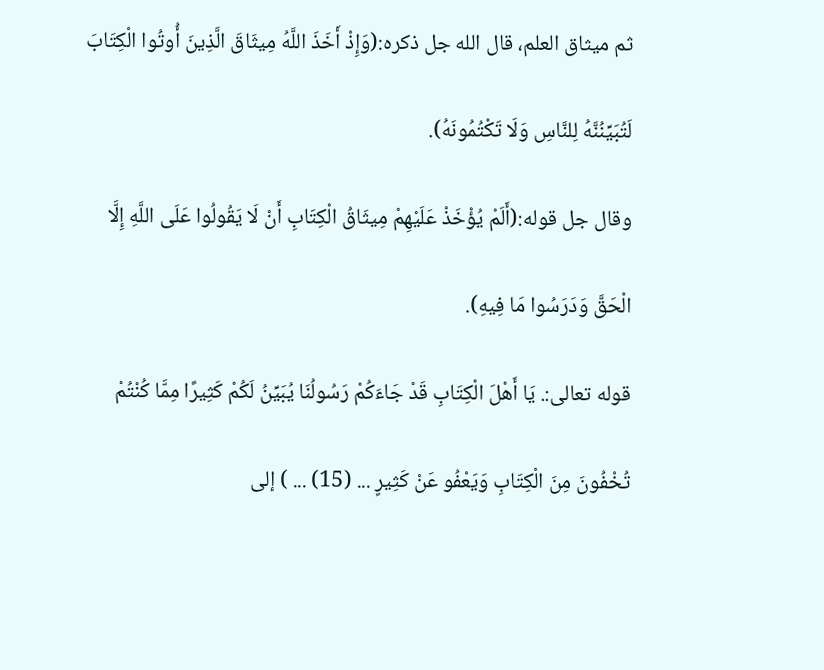ثم ميثاق العلم، قال الله جل ذكره:(وَإِذْ أَخَذَ اللَّهُ مِيثَاقَ الَّذِينَ أُوتُوا الْكِتَابَ

لَتُبَيِّنُنَّهُ لِلنَّاسِ وَلَا تَكْتُمُونَهُ).

وقال جل قوله:(أَلَمْ يُؤْخَذْ عَلَيْهِمْ مِيثَاقُ الْكِتَابِ أَنْ لَا يَقُولُوا عَلَى اللَّهِ إِلَّا

الْحَقَّ وَدَرَسُوا مَا فِيهِ).

قوله تعالى:. يَا أَهْلَ الْكِتَابِ قَدْ جَاءَكُمْ رَسُولُنَا يُبَيِّنُ لَكُمْ كَثِيرًا مِمَّا كُنْتُمْ

تُخْفُونَ مِنَ الْكِتَابِ وَيَعْفُو عَنْ كَثِيرٍ ... (15) ... ) إلى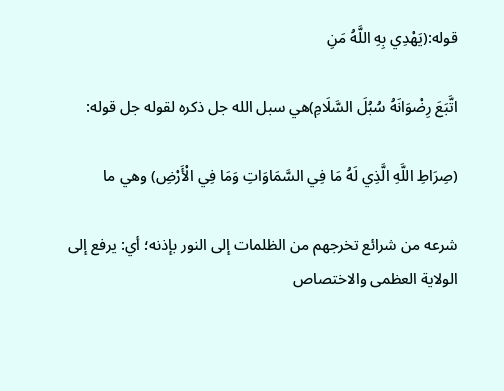قوله:(يَهْدِي بِهِ اللَّهُ مَنِ

اتَّبَعَ رِضْوَانَهُ سُبُلَ السَّلَامِ)هي سبل الله جل ذكره لقوله جل قوله:

(صِرَاطِ اللَّهِ الَّذِي لَهُ مَا فِي السَّمَاوَاتِ وَمَا فِي الْأَرْضِ) وهي ما

شرعه من شرائع تخرجهم من الظلمات إلى النور بإذنه؛ أي: يرفع إلى الولاية العظمى والاختصاص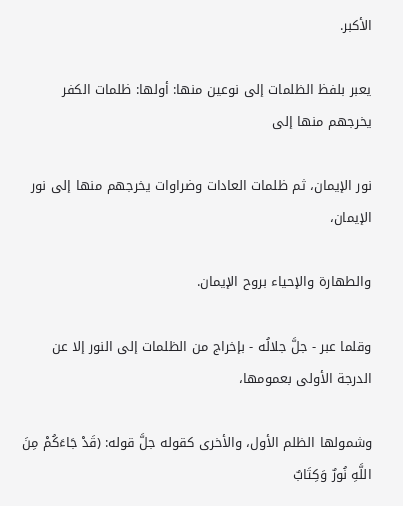الأكبر.

يعبر بلفظ الظلمات إلى نوعين منها: أولها: ظلمات الكفر يخرجهم منها إلى

نور الإيمان، ثم ظلمات العادات وضراوات يخرجهم منها إلى نور الإيمان،

والطهارة والإحياء بروح الإيمان.

وقلما عبر - جلَّ جلالُه - بإخراج من الظلمات إلى النور إلا عن الدرجة الأولى بعمومها،

وشمولها الظلم الأول، والأخرى كقوله جلَّ قوله: (قَدْ جَاءَكُمْ مِنَ اللَّهِ نُورٌ وَكِتَابٌ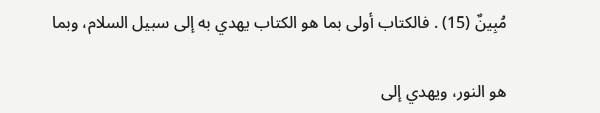مُبِينٌ (15) . فالكتاب أولى بما هو الكتاب يهدي به إلى سبيل السلام، وبما

هو النور، ويهدي إلى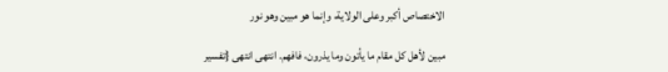الاختصاص أكبر وعلى الولاية، وإنما هو مبين وهو نور

مبين لأهل كل مقام ما يأتون وما يذرون، فافهم. انتهى انتهى {تفسير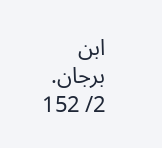ابن برجان. 2/ 152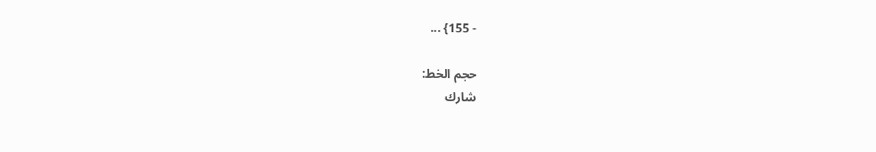- 155} ...

حجم الخط:
شارك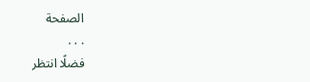الصفحة
. . .
فضلًا انتظر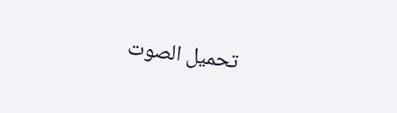تحميل الصوت